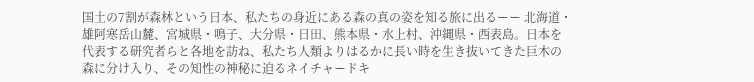国⼟の7割が森林という⽇本、私たちの⾝近にある森の真の姿を知る旅に出るーー 北海道・雄阿寒岳⼭麓、宮城県・鳴⼦、⼤分県・⽇⽥、熊本県・⽔上村、沖縄県・⻄表島。⽇本を代表する研究者らと各地を訪ね、私たち⼈類よりはるかに⻑い時を⽣き抜いてきた巨⽊の森に分け⼊り、その知性の神秘に迫るネイチャードキ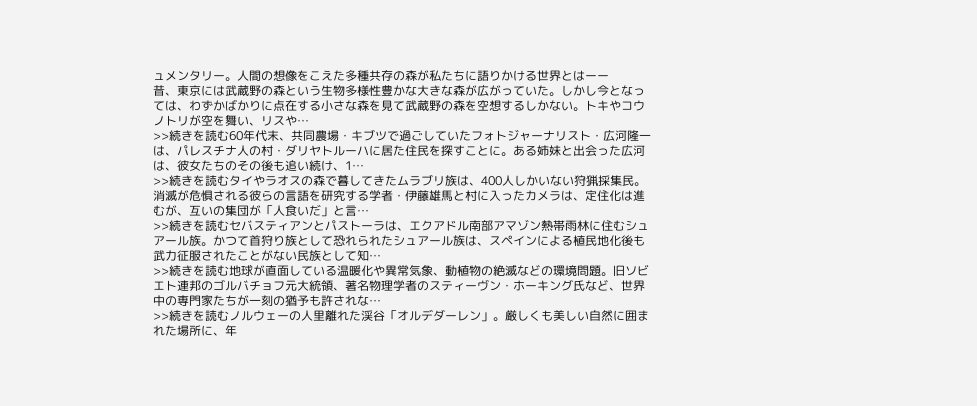ュメンタリー。⼈間の想像をこえた多種共存の森が私たちに語りかける世界とはーー
昔、東京には武蔵野の森という生物多様性豊かな大きな森が広がっていた。しかし今となっては、わずかばかりに点在する小さな森を見て武蔵野の森を空想するしかない。トキやコウノトリが空を舞い、リスや…
>>続きを読む60年代末、共同農場・キブツで過ごしていたフォトジャーナリスト・広河隆一は、パレスチナ人の村・ダリヤトルーハに居た住民を探すことに。ある姉妹と出会った広河は、彼女たちのその後も追い続け、1…
>>続きを読むタイやラオスの森で暮してきたムラブリ族は、400人しかいない狩猟採集民。消滅が危惧される彼らの言語を研究する学者・伊藤雄馬と村に入ったカメラは、定住化は進むが、互いの集団が「人食いだ」と言…
>>続きを読むセバスティアンとパストーラは、エクアドル南部アマゾン熱帯雨林に住むシュアール族。かつて首狩り族として恐れられたシュアール族は、スペインによる植民地化後も武力征服されたことがない民族として知…
>>続きを読む地球が直面している温暖化や異常気象、動植物の絶滅などの環境問題。旧ソビエト連邦のゴルバチョフ元大統領、著名物理学者のスティーヴン・ホーキング氏など、世界中の専門家たちが一刻の猶予も許されな…
>>続きを読むノルウェーの人里離れた渓谷「オルデダーレン」。厳しくも美しい自然に囲まれた場所に、年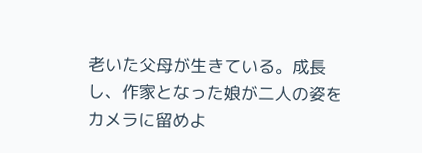老いた父母が生きている。成長し、作家となった娘が二人の姿をカメラに留めよ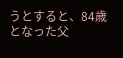うとすると、84歳となった父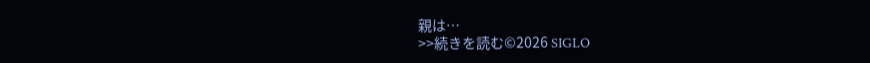親は…
>>続きを読む©2026 SIGLO